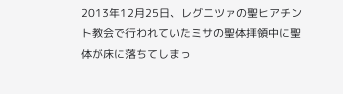2013年12月25日、レグニツァの聖ヒアチント教会で行われていたミサの聖体拝領中に聖体が床に落ちてしまっ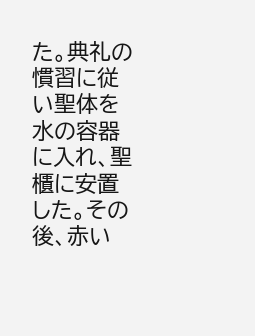た。典礼の慣習に従い聖体を水の容器に入れ、聖櫃に安置した。その後、赤い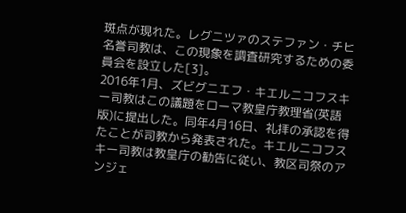斑点が現れた。レグニツァのステファン・チヒ名誉司教は、この現象を調査研究するための委員会を設立した[3]。
2016年1月、ズビグニエフ・キエルニコフスキー司教はこの議題をローマ教皇庁教理省(英語版)に提出した。同年4月16日、礼拝の承認を得たことが司教から発表された。キエルニコフスキー司教は教皇庁の勧告に従い、教区司祭のアンジェ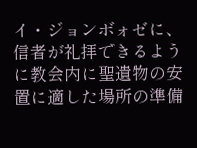イ・ジョンボォゼに、信者が礼拝できるように教会内に聖遺物の安置に適した場所の準備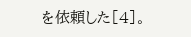を依頼した[4]。